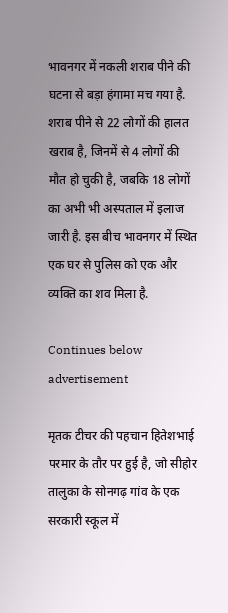भावनगर में नकली शराब पीने की घटना से बड़ा हंगामा मच गया है. शराब पीने से 22 लोगों की हालत खराब है, जिनमें से 4 लोगों की मौत हो चुकी है, जबकि 18 लोगों का अभी भी अस्पताल में इलाज जारी है. इस बीच भावनगर में स्थित एक घर से पुलिस को एक और व्यक्ति का शव मिला है.

Continues below advertisement

मृतक टीचर की पहचान हितेशभाई परमार के तौर पर हुई है, जो सीहोर तालुका के सोनगढ़ गांव के एक सरकारी स्कूल में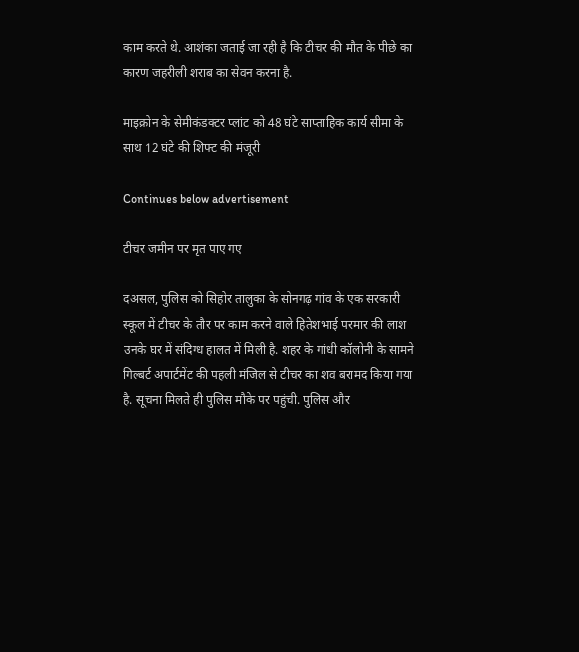काम करते थे. आशंका जताई जा रही है कि टीचर की मौत के पीछे का कारण जहरीली शराब का सेवन करना है.

माइक्रोन के सेमीकंडक्टर प्लांट को 48 घंटे साप्ताहिक कार्य सीमा के साथ 12 घंटे की शिफ्ट की मंजूरी

Continues below advertisement

टीचर जमीन पर मृत पाए गए

दअसल, पुलिस को सिहोर तालुका के सोनगढ़ गांव के एक सरकारी स्कूल में टीचर के तौर पर काम करने वाले हितेशभाई परमार की लाश उनके घर में संदिग्ध हालत में मिली है. शहर के गांधी कॉलोनी के सामने गिल्बर्ट अपार्टमेंट की पहली मंजिल से टीचर का शव बरामद किया गया है. सूचना मिलते ही पुलिस मौके पर पहुंची. पुलिस और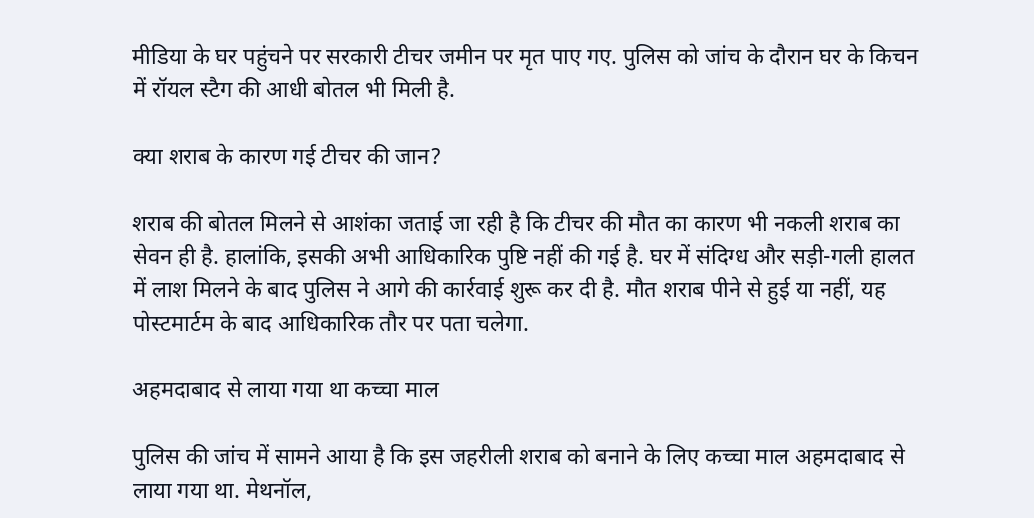मीडिया के घर पहुंचने पर सरकारी टीचर जमीन पर मृत पाए गए. पुलिस को जांच के दौरान घर के किचन में रॉयल स्टैग की आधी बोतल भी मिली है.

क्या शराब के कारण गई टीचर की जान?

शराब की बोतल मिलने से आशंका जताई जा रही है कि टीचर की मौत का कारण भी नकली शराब का सेवन ही है. हालांकि, इसकी अभी आधिकारिक पुष्टि नहीं की गई है. घर में संदिग्ध और सड़ी-गली हालत में लाश मिलने के बाद पुलिस ने आगे की कार्रवाई शुरू कर दी है. मौत शराब पीने से हुई या नहीं, यह पोस्टमार्टम के बाद आधिकारिक तौर पर पता चलेगा.

अहमदाबाद से लाया गया था कच्चा माल

पुलिस की जांच में सामने आया है कि इस जहरीली शराब को बनाने के लिए कच्चा माल अहमदाबाद से लाया गया था. मेथनॉल,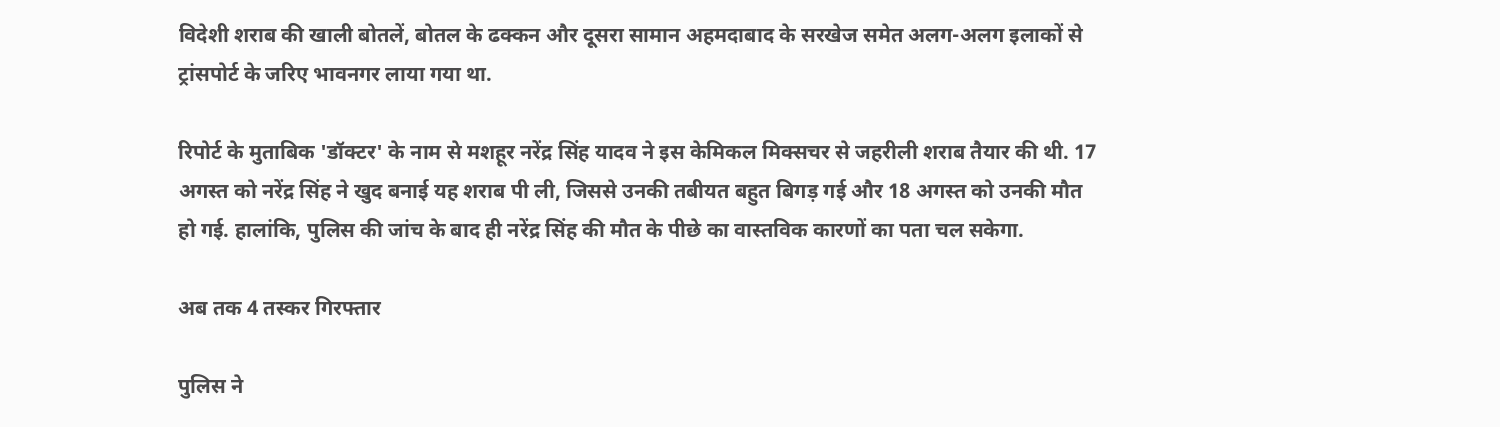विदेशी शराब की खाली बोतलें, बोतल के ढक्कन और दूसरा सामान अहमदाबाद के सरखेज समेत अलग-अलग इलाकों से ट्रांसपोर्ट के जरिए भावनगर लाया गया था.

रिपोर्ट के मुताबिक 'डॉक्टर' के नाम से मशहूर नरेंद्र सिंह यादव ने इस केमिकल मिक्सचर से जहरीली शराब तैयार की थी. 17 अगस्त को नरेंद्र सिंह ने खुद बनाई यह शराब पी ली, जिससे उनकी तबीयत बहुत बिगड़ गई और 18 अगस्त को उनकी मौत हो गई. हालांकि, पुलिस की जांच के बाद ही नरेंद्र सिंह की मौत के पीछे का वास्तविक कारणों का पता चल सकेगा.

अब तक 4 तस्कर गिरफ्तार

पुलिस ने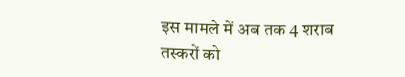इस मामले में अब तक 4 शराब तस्करों को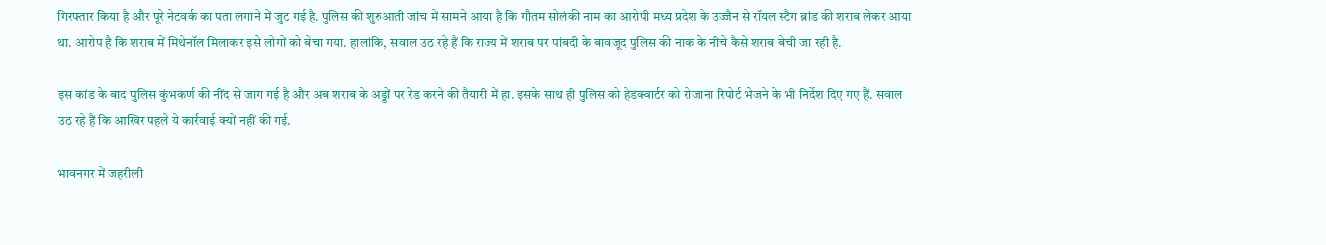गिरफ्तार किया है और पूरे नेटवर्क का पता लगाने में जुट गई है. पुलिस की शुरुआती जांच में सामने आया है कि गौतम सोलंकी नाम का आरोपी मध्य प्रदेश के उज्जैन से रॉयल स्टैग ब्रांड की शराब लेकर आया था. आरोप है कि शराब में मिथेनॉल मिलाकर इसे लोगों को बेचा गया. हालांकि, सवाल उठ रहे हैं कि राज्य में शराब पर पांबदी के बावजूद पुलिस की नाक के नीचे कैसे शराब बेची जा रही है.

इस कांड के बाद पुलिस कुंभकर्ण की नींद से जाग गई है और अब शराब के अड्डों पर रेड करने की तैयारी में हा. इसके साथ ही पुलिस को हेडक्वार्टर को रोजाना रिपोर्ट भेजने के भी निर्देश दिए गए हैं. सवाल उठ रहे हैं कि आखिर पहले ये कार्रवाई क्यों नहीं की गई.

भावनगर में जहरीली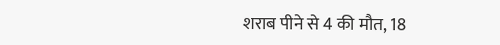शराब पीने से 4 की मौत, 18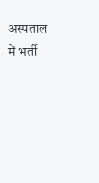अस्पताल में भर्ती